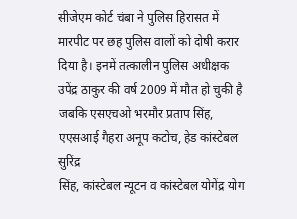सीजेएम कोर्ट चंबा ने पुलिस हिरासत में मारपीट पर छह पुलिस वालों को दोषी करार दिया है। इनमें तत्कालीन पुलिस अधीक्षक उपेंद्र ठाकुर की वर्ष 2009 में मौत हो चुकी है जबकि एसएचओ भरमौर प्रताप सिंह, एएसआई गैहरा अनूप कटोच, हेड कांस्टेबल सुरिंद्र
सिंह, कांस्टेबल न्यूटन व कांस्टेबल योगेंद्र योग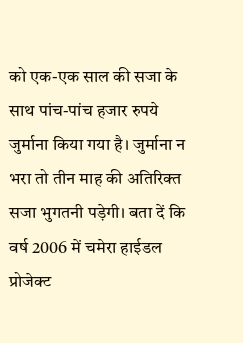को एक-एक साल की सजा के साथ पांच-पांच हजार रुपये जुर्माना किया गया है। जुर्माना न भरा तो तीन माह की अतिरिक्त सजा भुगतनी पड़ेगी। बता दें कि वर्ष 2006 में चमेरा हाईडल प्रोजेक्ट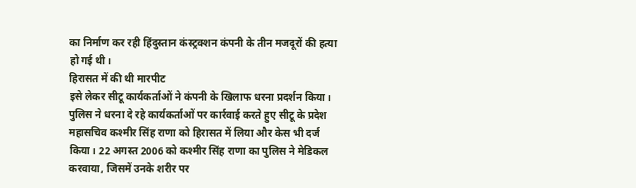का निर्माण कर रही हिंदुस्तान कंस्ट्रक्शन कंपनी के तीन मजदूरों की हत्या हो गई थी।
हिरासत में की थी मारपीट
इसे लेकर सीटू कार्यकर्ताओं ने कंपनी के खिलाफ धरना प्रदर्शन किया। पुलिस ने धरना दे रहे कार्यकर्ताओं पर कार्रवाई करते हुए सीटू के प्रदेश महासचिव कश्मीर सिंह राणा को हिरासत में लिया और केस भी दर्ज किया। 22 अगस्त 2006 को कश्मीर सिंह राणा का पुलिस ने मेडिकल करवाया, जिसमें उनके शरीर पर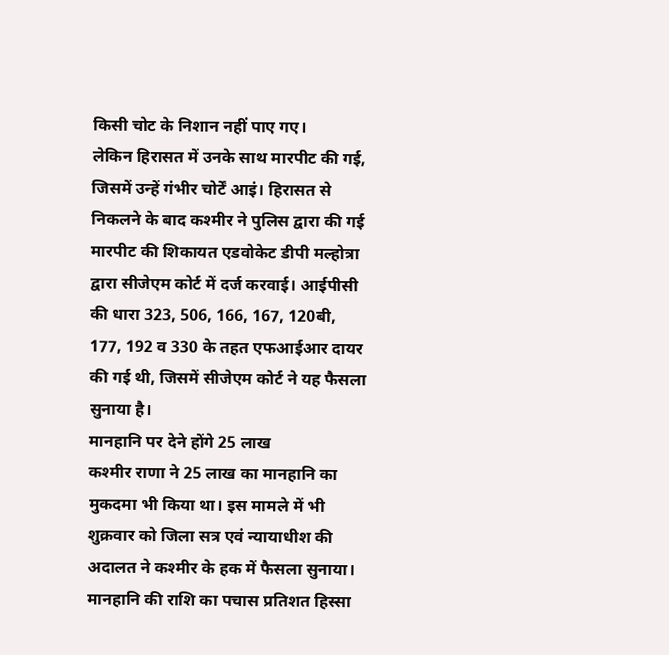किसी चोट के निशान नहीं पाए गए।
लेकिन हिरासत में उनके साथ मारपीट की गई, जिसमें उन्हें गंभीर चोर्टें आइं। हिरासत से निकलने के बाद कश्मीर ने पुलिस द्वारा की गई मारपीट की शिकायत एडवोकेट डीपी मल्होत्रा द्वारा सीजेएम कोर्ट में दर्ज करवाई। आईपीसी की धारा 323, 506, 166, 167, 120बी, 177, 192 व 330 के तहत एफआईआर दायर की गई थी, जिसमें सीजेएम कोर्ट ने यह फैसला सुनाया है।
मानहानि पर देने होंगे 25 लाख
कश्मीर राणा ने 25 लाख का मानहानि का मुकदमा भी किया था। इस मामले में भी शुक्रवार को जिला सत्र एवं न्यायाधीश की अदालत ने कश्मीर के हक में फैसला सुनाया।
मानहानि की राशि का पचास प्रतिशत हिस्सा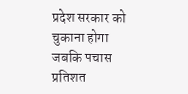प्रदेश सरकार को चुकाना होगा जबकि पचास प्रतिशत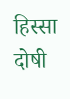हिस्सा दोषी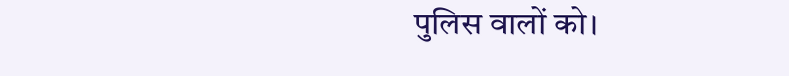पुलिस वालों को।